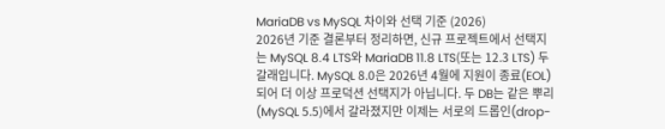MariaDB vs MySQL 차이와 선택 기준 (2026)
2026년 기준 결론부터 정리하면, 신규 프로젝트에서 선택지는 MySQL 8.4 LTS와 MariaDB 11.8 LTS(또는 12.3 LTS) 두 갈래입니다. MySQL 8.0은 2026년 4월에 지원이 종료(EOL)되어 더 이상 프로덕션 선택지가 아닙니다. 두 DB는 같은 뿌리(MySQL 5.5)에서 갈라졌지만 이제는 서로의 드롭인(drop-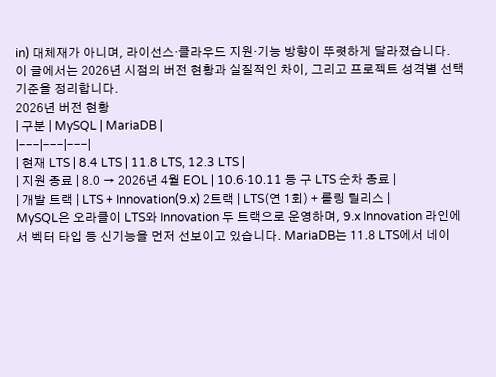in) 대체재가 아니며, 라이선스·클라우드 지원·기능 방향이 뚜렷하게 달라졌습니다.
이 글에서는 2026년 시점의 버전 현황과 실질적인 차이, 그리고 프로젝트 성격별 선택 기준을 정리합니다.
2026년 버전 현황
| 구분 | MySQL | MariaDB |
|---|---|---|
| 현재 LTS | 8.4 LTS | 11.8 LTS, 12.3 LTS |
| 지원 종료 | 8.0 → 2026년 4월 EOL | 10.6·10.11 등 구 LTS 순차 종료 |
| 개발 트랙 | LTS + Innovation(9.x) 2트랙 | LTS(연 1회) + 롤링 릴리스 |
MySQL은 오라클이 LTS와 Innovation 두 트랙으로 운영하며, 9.x Innovation 라인에서 벡터 타입 등 신기능을 먼저 선보이고 있습니다. MariaDB는 11.8 LTS에서 네이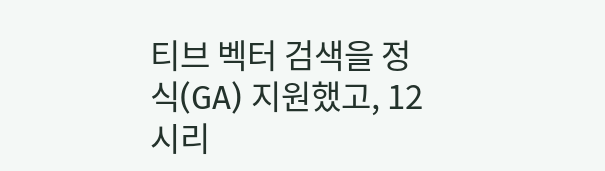티브 벡터 검색을 정식(GA) 지원했고, 12 시리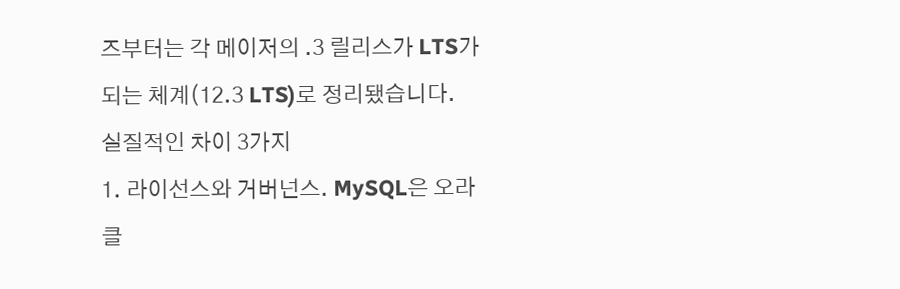즈부터는 각 메이저의 .3 릴리스가 LTS가 되는 체계(12.3 LTS)로 정리됐습니다.
실질적인 차이 3가지
1. 라이선스와 거버넌스. MySQL은 오라클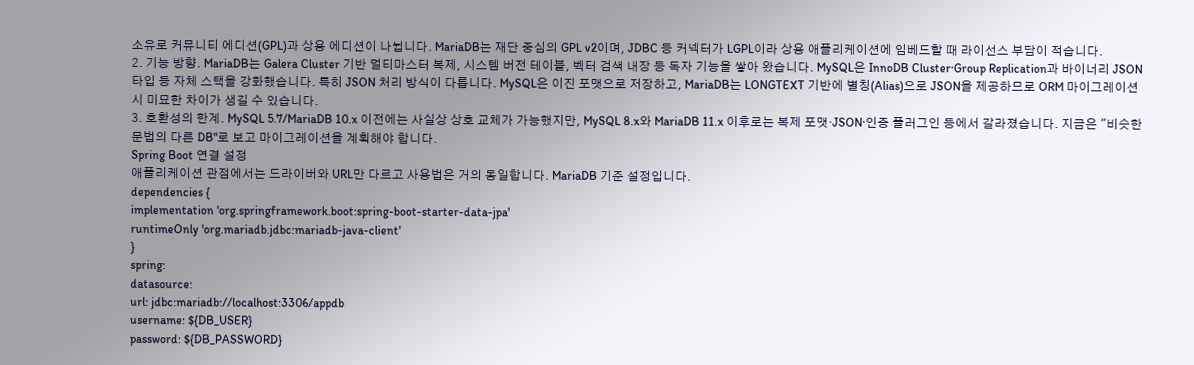소유로 커뮤니티 에디션(GPL)과 상용 에디션이 나뉩니다. MariaDB는 재단 중심의 GPL v2이며, JDBC 등 커넥터가 LGPL이라 상용 애플리케이션에 임베드할 때 라이선스 부담이 적습니다.
2. 기능 방향. MariaDB는 Galera Cluster 기반 멀티마스터 복제, 시스템 버전 테이블, 벡터 검색 내장 등 독자 기능을 쌓아 왔습니다. MySQL은 InnoDB Cluster·Group Replication과 바이너리 JSON 타입 등 자체 스택을 강화했습니다. 특히 JSON 처리 방식이 다릅니다. MySQL은 이진 포맷으로 저장하고, MariaDB는 LONGTEXT 기반에 별칭(Alias)으로 JSON을 제공하므로 ORM 마이그레이션 시 미묘한 차이가 생길 수 있습니다.
3. 호환성의 한계. MySQL 5.7/MariaDB 10.x 이전에는 사실상 상호 교체가 가능했지만, MySQL 8.x와 MariaDB 11.x 이후로는 복제 포맷·JSON·인증 플러그인 등에서 갈라졌습니다. 지금은 "비슷한 문법의 다른 DB"로 보고 마이그레이션을 계획해야 합니다.
Spring Boot 연결 설정
애플리케이션 관점에서는 드라이버와 URL만 다르고 사용법은 거의 동일합니다. MariaDB 기준 설정입니다.
dependencies {
implementation 'org.springframework.boot:spring-boot-starter-data-jpa'
runtimeOnly 'org.mariadb.jdbc:mariadb-java-client'
}
spring:
datasource:
url: jdbc:mariadb://localhost:3306/appdb
username: ${DB_USER}
password: ${DB_PASSWORD}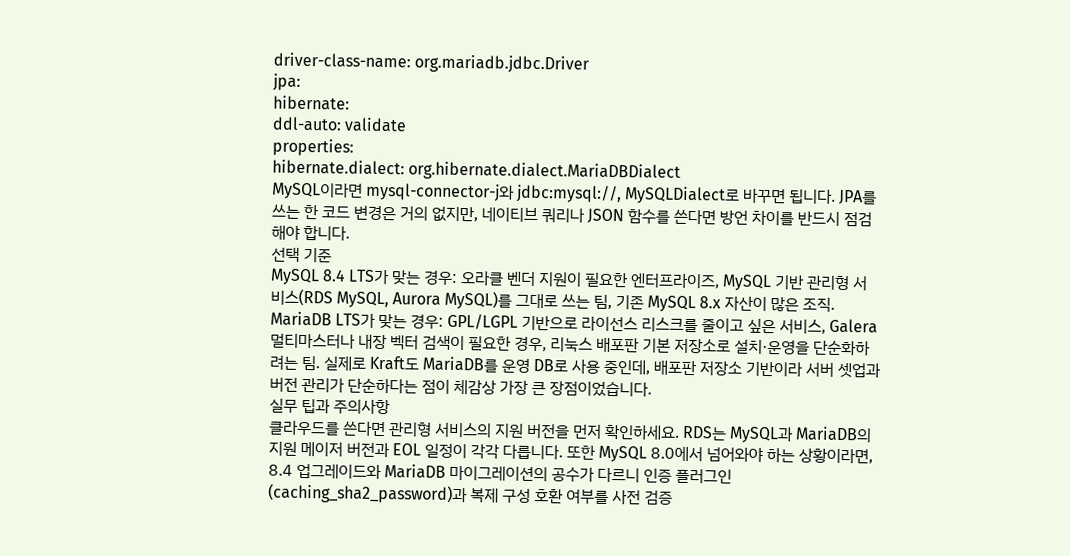driver-class-name: org.mariadb.jdbc.Driver
jpa:
hibernate:
ddl-auto: validate
properties:
hibernate.dialect: org.hibernate.dialect.MariaDBDialect
MySQL이라면 mysql-connector-j와 jdbc:mysql://, MySQLDialect로 바꾸면 됩니다. JPA를 쓰는 한 코드 변경은 거의 없지만, 네이티브 쿼리나 JSON 함수를 쓴다면 방언 차이를 반드시 점검해야 합니다.
선택 기준
MySQL 8.4 LTS가 맞는 경우: 오라클 벤더 지원이 필요한 엔터프라이즈, MySQL 기반 관리형 서비스(RDS MySQL, Aurora MySQL)를 그대로 쓰는 팀, 기존 MySQL 8.x 자산이 많은 조직.
MariaDB LTS가 맞는 경우: GPL/LGPL 기반으로 라이선스 리스크를 줄이고 싶은 서비스, Galera 멀티마스터나 내장 벡터 검색이 필요한 경우, 리눅스 배포판 기본 저장소로 설치·운영을 단순화하려는 팀. 실제로 Kraft도 MariaDB를 운영 DB로 사용 중인데, 배포판 저장소 기반이라 서버 셋업과 버전 관리가 단순하다는 점이 체감상 가장 큰 장점이었습니다.
실무 팁과 주의사항
클라우드를 쓴다면 관리형 서비스의 지원 버전을 먼저 확인하세요. RDS는 MySQL과 MariaDB의 지원 메이저 버전과 EOL 일정이 각각 다릅니다. 또한 MySQL 8.0에서 넘어와야 하는 상황이라면, 8.4 업그레이드와 MariaDB 마이그레이션의 공수가 다르니 인증 플러그인(caching_sha2_password)과 복제 구성 호환 여부를 사전 검증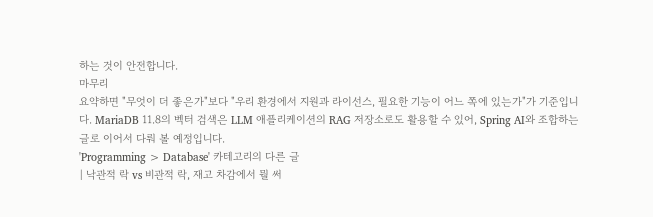하는 것이 안전합니다.
마무리
요약하면 "무엇이 더 좋은가"보다 "우리 환경에서 지원과 라이선스, 필요한 기능이 어느 쪽에 있는가"가 기준입니다. MariaDB 11.8의 벡터 검색은 LLM 애플리케이션의 RAG 저장소로도 활용할 수 있어, Spring AI와 조합하는 글로 이어서 다뤄 볼 예정입니다.
'Programming > Database' 카테고리의 다른 글
| 낙관적 락 vs 비관적 락, 재고 차감에서 뭘 써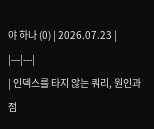야 하나 (0) | 2026.07.23 |
|---|---|
| 인덱스를 타지 않는 쿼리, 원인과 점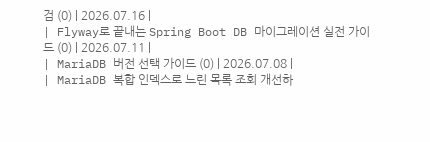검 (0) | 2026.07.16 |
| Flyway로 끝내는 Spring Boot DB 마이그레이션 실전 가이드 (0) | 2026.07.11 |
| MariaDB 버전 선택 가이드 (0) | 2026.07.08 |
| MariaDB 복합 인덱스로 느린 목록 조회 개선하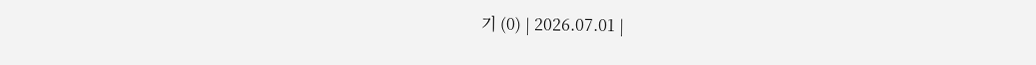기 (0) | 2026.07.01 |